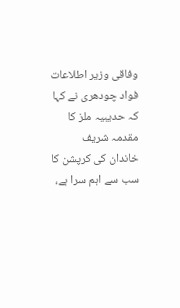وفاقی وزیر اطلاعات فواد چودھری نے کہا کہ حدیبیہ ملز کا مقدمہ شریف خاندان کی کرپشن کا سب سے اہم سرا ہے،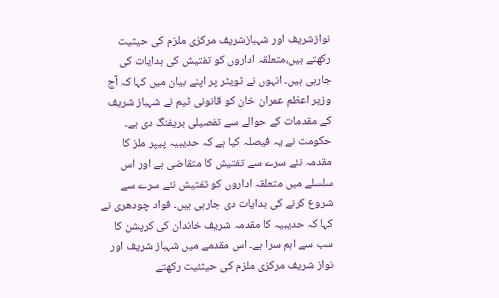نوازشریف اور شہبازشریف مرکزی ملزم کی حیثیت رکھتے ہیں،متعلقہ اداروں کو تفتیش کی ہدایات کی جارہی ہیں۔ انہوں نے ٹویٹر پر اپنے بیان میں کہا کہ آج وزیر اعظم عمران خان کو قانونی ٹیم نے شہباز شریف کے مقدمات کے حوالے سے تفصیلی بریفنگ دی ہے۔
حکومت نے یہ فیصلہ کیا ہے کہ حدیبیہ پیپر ملز کا مقدمہ نئے سرے سے تفتیش کا متقاضی ہے اور اس سلسلے میں متعلقہ اداروں کو تفتیش نئے سرے سے شروع کرنے کی بدایات دی جارہی ہیں۔ فواد چودھری نے کہا کہ حدیبیہ کا مقدمہ شریف خاندان کی کرپشن کا سب سے اہم سرا ہے۔ اس مقدمے میں شہباز شریف اور نواز شریف مرکزی ملزم کی حیثئیت رکھتے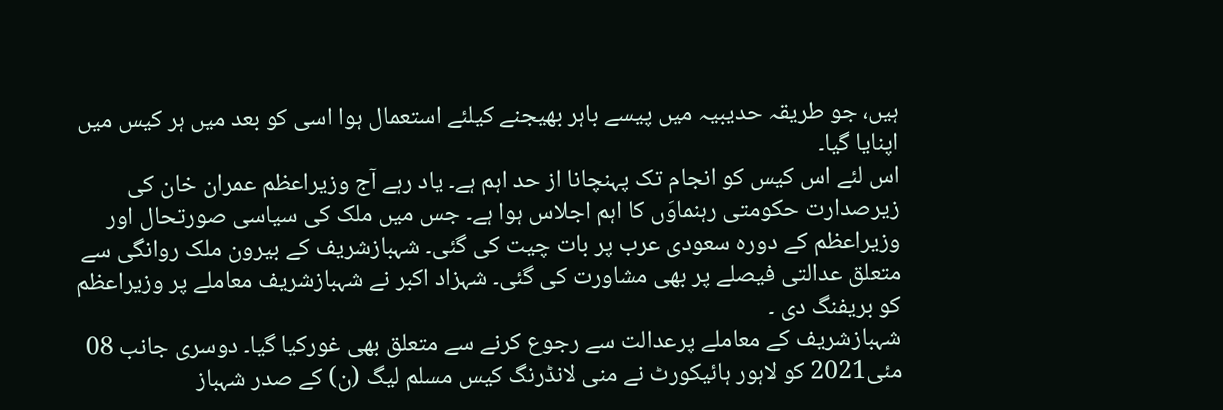ہیں، جو طریقہ حدیبیہ میں پیسے باہر بھیجنے کیلئے استعمال ہوا اسی کو بعد میں ہر کیس میں اپنایا گیا۔
اس لئے اس کیس کو انجام تک پہنچانا از حد اہم ہے۔ یاد رہے آج وزیراعظم عمران خان کی زیرصدارت حکومتی رہنماوَں کا اہم اجلاس ہوا ہے۔ جس میں ملک کی سیاسی صورتحال اور وزیراعظم کے دورہ سعودی عرب پر بات چیت کی گئی۔ شہبازشریف کے بیرون ملک روانگی سے متعلق عدالتی فیصلے پر بھی مشاورت کی گئی۔ شہزاد اکبر نے شہبازشریف معاملے پر وزیراعظم کو بریفنگ دی ۔
شہبازشریف کے معاملے پرعدالت سے رجوع کرنے سے متعلق بھی غورکیا گیا۔ دوسری جانب 08 مئی2021 کو لاہور ہائیکورٹ نے منی لانڈرنگ کیس مسلم لیگ (ن) کے صدر شہباز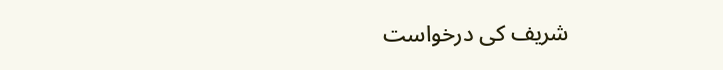شریف کی درخواست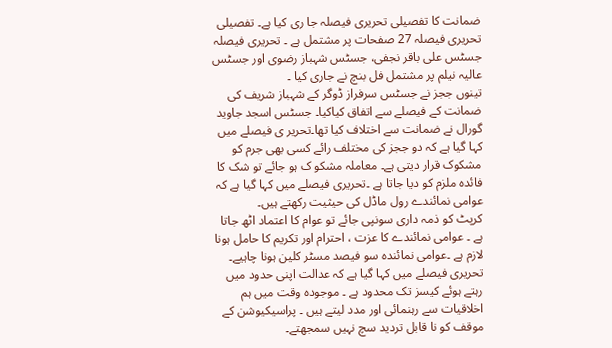ضمانت کا تفصیلی تحریری فیصلہ جا ری کیا ہے۔ تفصیلی تحریری فیصلہ 27 صفحات پر مشتمل ہے ۔ تحریری فیصلہ جسٹس علی باقر نجفی، جسٹس شہباز رضوی اور جسٹس عالیہ نیلم پر مشتمل فل بنچ نے جاری کیا ۔
تینوں ججز نے جسٹس سرفراز ڈوگر کے شہباز شریف کی ضمانت کے فیصلے سے اتفاق کیاکیا۔ جسٹس اسجد جاوید گورال نے ضمانت سے اختلاف کیا تھا۔تحریر ی فیصلے میں کہا گیا ہے کہ دو ججز کی مختلف رائے کسی بھی جرم کو مشکوک قرار دیتی ہے۔ معاملہ مشکو ک ہو جائے تو شک کا فائدہ ملزم کو دیا جاتا ہے ۔تحریری فیصلے میں کہا گیا ہے کہ عوامی نمائندے رول ماڈل کی حیثیت رکھتے ہیں۔
کرپٹ کو ذمہ داری سونپی جائے تو عوام کا اعتماد اٹھ جاتا ہے ۔ عوامی نمائندے کا عزت ، احترام اور تکریم کا حامل ہونا لازم ہے ۔عوامی نمائندہ سو فیصد مسٹر کلین ہونا چاہیے۔ تحریری فیصلے میں کہا گیا ہے کہ عدالت اپنی حدود میں رہتے ہوئے کیسز تک محدود ہے ۔ موجودہ وقت میں ہم اخلاقیات سے رہنمائی اور مدد لیتے ہیں ۔ پراسیکیوشن کے موقف کو نا قابل تردید سچ نہیں سمجھتے۔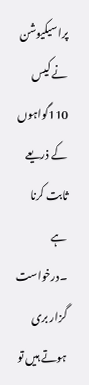پراسیکیوشن نے کیس 110گواہوں کے ذریعے ثابت کرنا ہے ۔درخواست گزار بری ہوتے ہیں تو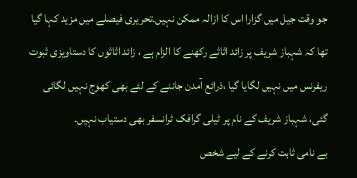جو وقت جیل میں گزارا اس کا ازالہ ممکن نہیں۔تحریری فیصلے میں مزید کہا گیا تھا کہ شہباز شریف پر زائد اثاثے رکھنے کا الزام ہے ، زائد اثاثوں کا دستاویزی ثبوت ریفرنس میں نہیں لگایا گیا ،ذرائع آمدن جاننے کے لئے بھی کھوج نہیں لگائی گئی، شہباز شریف کے نام پر ٹیلی گرافک ٹرانسفر بھی دستیاب نہیں۔
بے نامی ثابت کرنے کے لیے شخص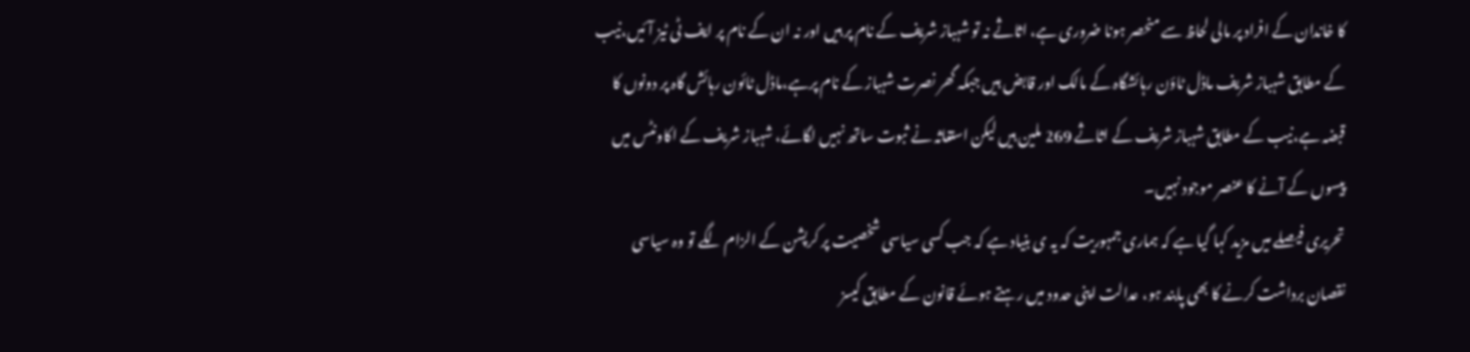کا خاندان کے افراد پر مالی لحاظ سے منحصر ہونا ضروری ہے، اثاثے نہ تو شہباز شریف کے نام پر ہیں اور نہ ان کے نام پر ایف ٹی ٹیز آئیں،نیب کے مطابق شہباز شریف ماڈل ٹاؤن رہائشگاہ کے مالک اور قابض ہیں جبکہ گھر نصرت شہباز کے نام پرہے،ماڈل ٹائون رہائش گاہ پر دونوں کا قبضہ ہے،نیب کے مطابق شہباز شریف کے اثاثے 269 ملین ہیں لیکن استغاثہ نے ثبوت ساتھ نہیں لگائے، شہباز شریف کے اکاونٹس میں پیسوں کے آنے کا عنصر موجود نہیں۔
تحریری فیصلے میں مزید کہا گیا ہے کہ ہماری جمہوریت کہ یہ ی بنیاد ہے کہ جب کسی سیاسی شخصیت پر کرپشن کے الزام لگے تو وہ سیاسی نقصان برداشت کرنے کا بھی پابند ہو، عدالت اپنی حدود میں رہتے ہوئے قانون کے مطابق کیسز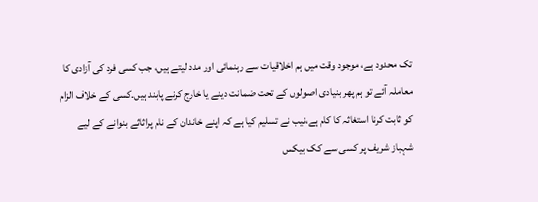تک محدود ہے، موجود وقت میں ہم اخلاقیات سے رہنمائی اور مدد لیتے ہیں، جب کسی فرد کی آزادی کا معاملہ آئے تو ہم پھر بنیادی اصولوں کے تحت ضمانت دینے یا خارج کرنے پابند ہیں۔کسی کے خلاف الزام کو ثابت کرنا استغاثہ کا کام ہے،نیب نے تسلیم کیا ہے کہ اپنے خاندان کے نام پراثاثے بنوانے کے لیے شہباز شریف پر کسی سے کک بیکس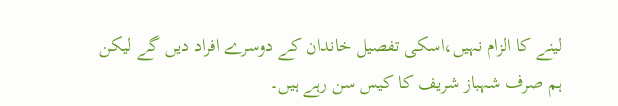لینے کا الزام نہیں،اسکی تفصیل خاندان کے دوسرے افراد دیں گے لیکن ہم صرف شہباز شریف کا کیس سن رہے ہیں۔